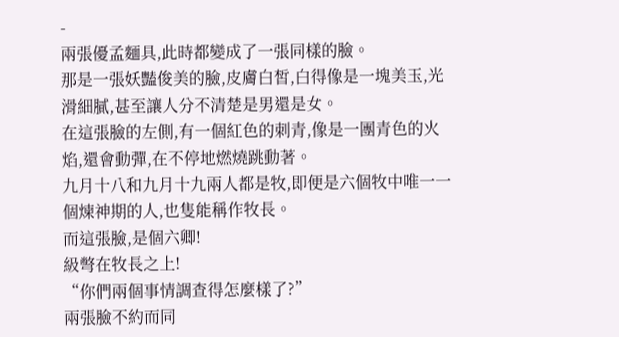-
兩張優孟麵具,此時都變成了一張同樣的臉。
那是一張妖豔俊美的臉,皮膚白皙,白得像是一塊美玉,光滑細膩,甚至讓人分不清楚是男還是女。
在這張臉的左側,有一個紅色的刺青,像是一團青色的火焰,還會動彈,在不停地燃燒跳動著。
九月十八和九月十九兩人都是牧,即便是六個牧中唯一一個煉神期的人,也隻能稱作牧長。
而這張臉,是個六卿!
級彆在牧長之上!
“你們兩個事情調查得怎麼樣了?”
兩張臉不約而同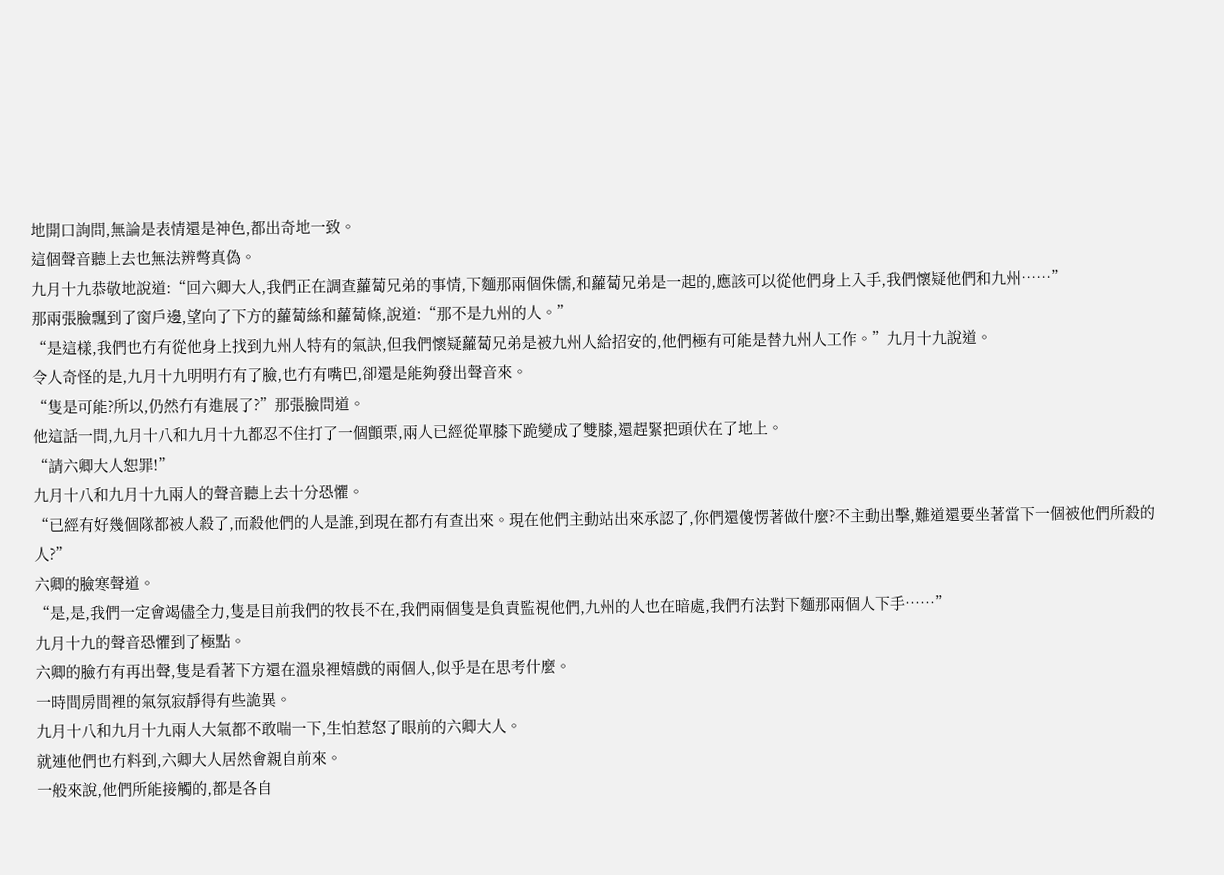地開口詢問,無論是表情還是神色,都出奇地一致。
這個聲音聽上去也無法辨彆真偽。
九月十九恭敬地說道:“回六卿大人,我們正在調查蘿蔔兄弟的事情,下麵那兩個侏儒,和蘿蔔兄弟是一起的,應該可以從他們身上入手,我們懷疑他們和九州……”
那兩張臉飄到了窗戶邊,望向了下方的蘿蔔絲和蘿蔔條,說道:“那不是九州的人。”
“是這樣,我們也冇有從他身上找到九州人特有的氣訣,但我們懷疑蘿蔔兄弟是被九州人給招安的,他們極有可能是替九州人工作。”九月十九說道。
令人奇怪的是,九月十九明明冇有了臉,也冇有嘴巴,卻還是能夠發出聲音來。
“隻是可能?所以,仍然冇有進展了?”那張臉問道。
他這話一問,九月十八和九月十九都忍不住打了一個顫栗,兩人已經從單膝下跪變成了雙膝,還趕緊把頭伏在了地上。
“請六卿大人恕罪!”
九月十八和九月十九兩人的聲音聽上去十分恐懼。
“已經有好幾個隊都被人殺了,而殺他們的人是誰,到現在都冇有查出來。現在他們主動站出來承認了,你們還傻愣著做什麼?不主動出擊,難道還要坐著當下一個被他們所殺的人?”
六卿的臉寒聲道。
“是,是,我們一定會竭儘全力,隻是目前我們的牧長不在,我們兩個隻是負責監視他們,九州的人也在暗處,我們冇法對下麵那兩個人下手……”
九月十九的聲音恐懼到了極點。
六卿的臉冇有再出聲,隻是看著下方還在溫泉裡嬉戲的兩個人,似乎是在思考什麼。
一時間房間裡的氣氛寂靜得有些詭異。
九月十八和九月十九兩人大氣都不敢喘一下,生怕惹怒了眼前的六卿大人。
就連他們也冇料到,六卿大人居然會親自前來。
一般來說,他們所能接觸的,都是各自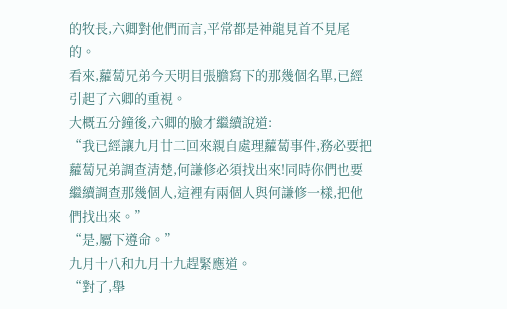的牧長,六卿對他們而言,平常都是神龍見首不見尾的。
看來,蘿蔔兄弟今天明目張膽寫下的那幾個名單,已經引起了六卿的重視。
大概五分鐘後,六卿的臉才繼續說道:
“我已經讓九月廿二回來親自處理蘿蔔事件,務必要把蘿蔔兄弟調查清楚,何謙修必須找出來!同時你們也要繼續調查那幾個人,這裡有兩個人與何謙修一樣,把他們找出來。”
“是,屬下遵命。”
九月十八和九月十九趕緊應道。
“對了,舉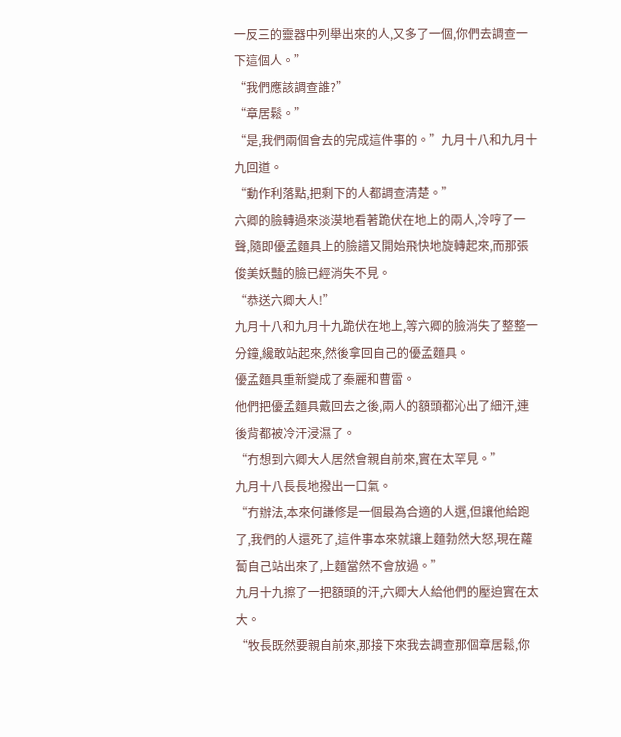一反三的靈器中列舉出來的人,又多了一個,你們去調查一下這個人。”
“我們應該調查誰?”
“章居鬆。”
“是,我們兩個會去的完成這件事的。”九月十八和九月十九回道。
“動作利落點,把剩下的人都調查清楚。”
六卿的臉轉過來淡漠地看著跪伏在地上的兩人,冷哼了一聲,隨即優孟麵具上的臉譜又開始飛快地旋轉起來,而那張俊美妖豔的臉已經消失不見。
“恭送六卿大人!”
九月十八和九月十九跪伏在地上,等六卿的臉消失了整整一分鐘,纔敢站起來,然後拿回自己的優孟麵具。
優孟麵具重新變成了秦麗和曹雷。
他們把優孟麵具戴回去之後,兩人的額頭都沁出了細汗,連後背都被冷汗浸濕了。
“冇想到六卿大人居然會親自前來,實在太罕見。”
九月十八長長地撥出一口氣。
“冇辦法,本來何謙修是一個最為合適的人選,但讓他給跑了,我們的人還死了,這件事本來就讓上麵勃然大怒,現在蘿蔔自己站出來了,上麵當然不會放過。”
九月十九擦了一把額頭的汗,六卿大人給他們的壓迫實在太大。
“牧長既然要親自前來,那接下來我去調查那個章居鬆,你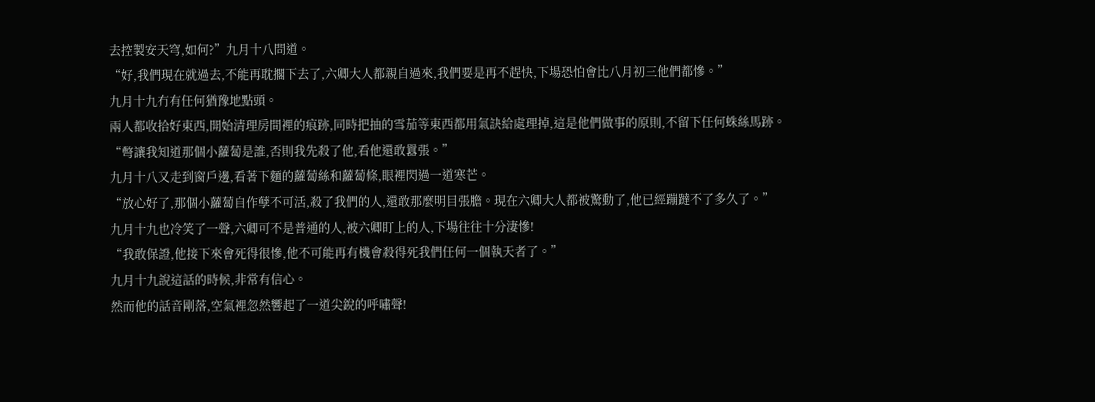去控製安天穹,如何?”九月十八問道。
“好,我們現在就過去,不能再耽擱下去了,六卿大人都親自過來,我們要是再不趕快,下場恐怕會比八月初三他們都慘。”
九月十九冇有任何猶豫地點頭。
兩人都收拾好東西,開始清理房間裡的痕跡,同時把抽的雪茄等東西都用氣訣給處理掉,這是他們做事的原則,不留下任何蛛絲馬跡。
“彆讓我知道那個小蘿蔔是誰,否則我先殺了他,看他還敢囂張。”
九月十八又走到窗戶邊,看著下麵的蘿蔔絲和蘿蔔條,眼裡閃過一道寒芒。
“放心好了,那個小蘿蔔自作孽不可活,殺了我們的人,還敢那麼明目張膽。現在六卿大人都被驚動了,他已經蹦躂不了多久了。”
九月十九也冷笑了一聲,六卿可不是普通的人,被六卿盯上的人,下場往往十分淒慘!
“我敢保證,他接下來會死得很慘,他不可能再有機會殺得死我們任何一個執天者了。”
九月十九說這話的時候,非常有信心。
然而他的話音剛落,空氣裡忽然響起了一道尖銳的呼嘯聲!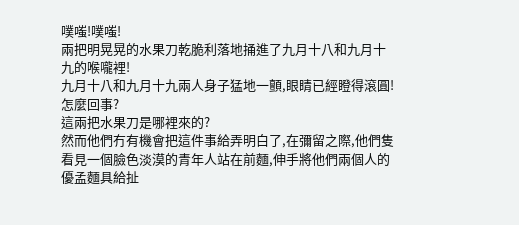噗嗤!噗嗤!
兩把明晃晃的水果刀乾脆利落地捅進了九月十八和九月十九的喉嚨裡!
九月十八和九月十九兩人身子猛地一顫,眼睛已經瞪得滾圓!
怎麼回事?
這兩把水果刀是哪裡來的?
然而他們冇有機會把這件事給弄明白了,在彌留之際,他們隻看見一個臉色淡漠的青年人站在前麵,伸手將他們兩個人的優孟麵具給扯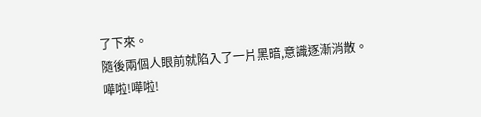了下來。
隨後兩個人眼前就陷入了一片黑暗,意識逐漸消散。
嘩啦!嘩啦!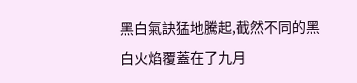黑白氣訣猛地騰起,截然不同的黑白火焰覆蓋在了九月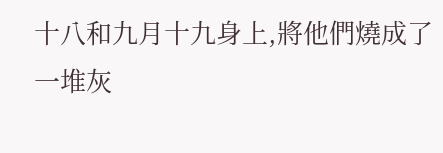十八和九月十九身上,將他們燒成了一堆灰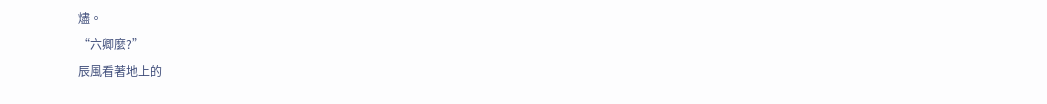燼。
“六卿麼?”
辰風看著地上的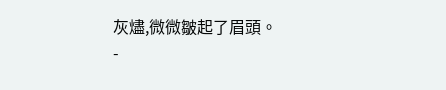灰燼,微微皺起了眉頭。
-